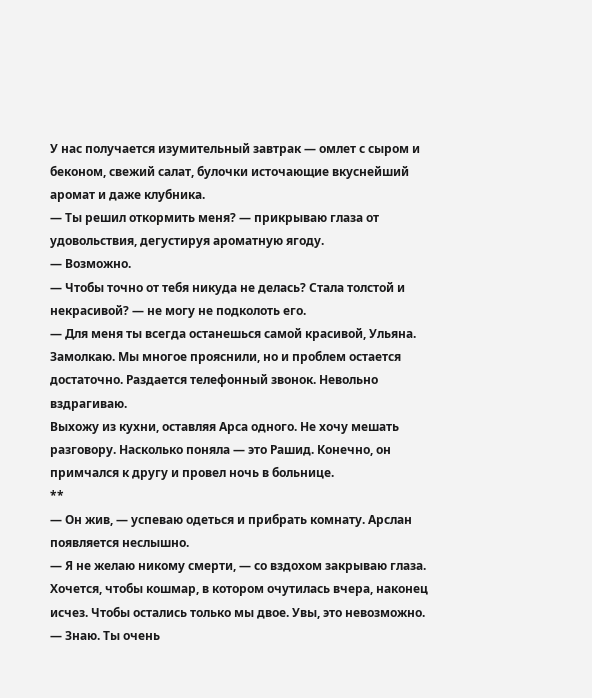У нас получается изумительный завтрак — омлет с сыром и беконом, свежий салат, булочки источающие вкуснейший аромат и даже клубника.
— Ты решил откормить меня? — прикрываю глаза от удовольствия, дегустируя ароматную ягоду.
— Возможно.
— Чтобы точно от тебя никуда не делась? Стала толстой и некрасивой? — не могу не подколоть его.
— Для меня ты всегда останешься самой красивой, Ульяна.
Замолкаю. Мы многое прояснили, но и проблем остается достаточно. Раздается телефонный звонок. Невольно вздрагиваю.
Выхожу из кухни, оставляя Арса одного. Не хочу мешать разговору. Насколько поняла — это Рашид. Конечно, он примчался к другу и провел ночь в больнице.
**
— Он жив, — успеваю одеться и прибрать комнату. Арслан появляется неслышно.
— Я не желаю никому смерти, — со вздохом закрываю глаза. Хочется, чтобы кошмар, в котором очутилась вчера, наконец исчез. Чтобы остались только мы двое. Увы, это невозможно.
— Знаю. Ты очень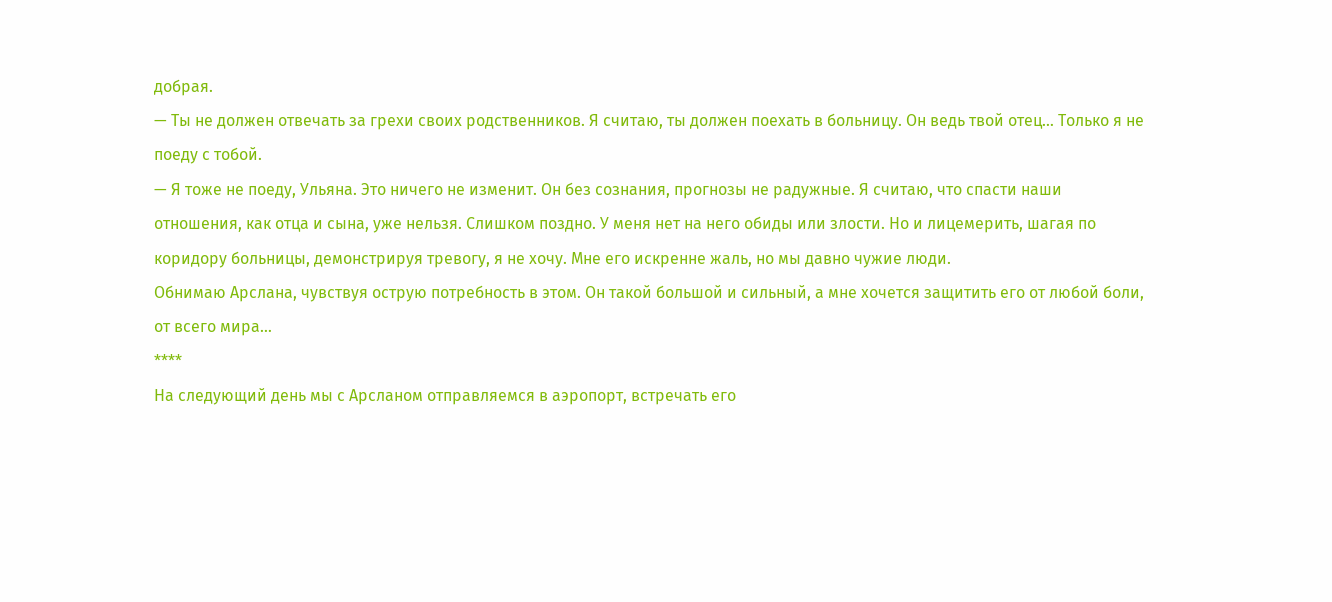добрая.
— Ты не должен отвечать за грехи своих родственников. Я считаю, ты должен поехать в больницу. Он ведь твой отец… Только я не поеду с тобой.
— Я тоже не поеду, Ульяна. Это ничего не изменит. Он без сознания, прогнозы не радужные. Я считаю, что спасти наши отношения, как отца и сына, уже нельзя. Слишком поздно. У меня нет на него обиды или злости. Но и лицемерить, шагая по коридору больницы, демонстрируя тревогу, я не хочу. Мне его искренне жаль, но мы давно чужие люди.
Обнимаю Арслана, чувствуя острую потребность в этом. Он такой большой и сильный, а мне хочется защитить его от любой боли, от всего мира…
****
На следующий день мы с Арсланом отправляемся в аэропорт, встречать его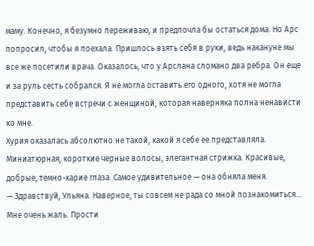маму. Конечно, я безумно переживаю, и предпочла бы остаться дома. Но Арс попросил, чтобы я поехала. Пришлось взять себя в руки, ведь накануне мы все же посетили врача. Оказалось, что у Арслана сломано два ребра. Он еще и за руль сесть собрался. Я не могла оставить его одного, хотя не могла представить себе встречи с женщиной, которая наверняка полна ненависти ко мне.
Хурия оказалась абсолютно не такой, какой я себе ее представляла. Миниатюрная, короткие черные волосы, элегантная стрижка. Красивые, добрые, темно-карие глаза. Самое удивительное — она обняла меня.
— Здравствуй, Ульяна. Наверное, ты совсем не рада со мной познакомиться… Мне очень жаль. Прости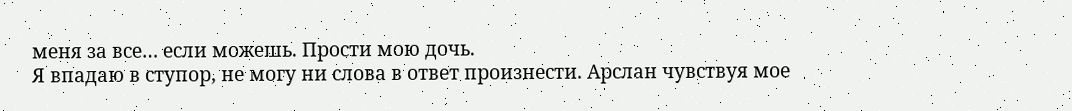меня за все… если можешь. Прости мою дочь.
Я впадаю в ступор, не могу ни слова в ответ произнести. Арслан чувствуя мое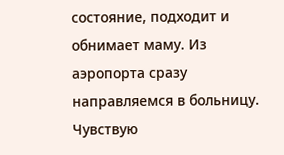состояние, подходит и обнимает маму. Из аэропорта сразу направляемся в больницу.
Чувствую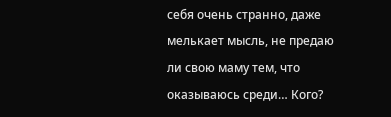себя очень странно, даже мелькает мысль, не предаю ли свою маму тем, что оказываюсь среди… Кого?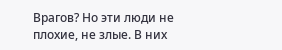Врагов? Но эти люди не плохие, не злые. В них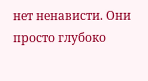нет ненависти. Они просто глубоко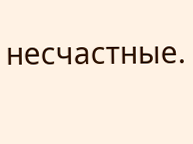несчастные.